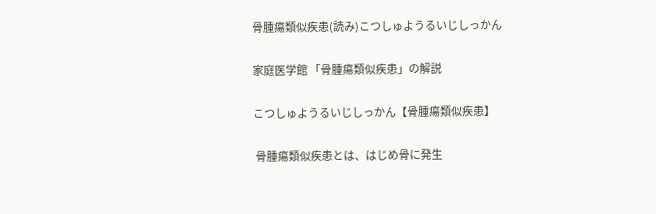骨腫瘍類似疾患(読み)こつしゅようるいじしっかん

家庭医学館 「骨腫瘍類似疾患」の解説

こつしゅようるいじしっかん【骨腫瘍類似疾患】

 骨腫瘍類似疾患とは、はじめ骨に発生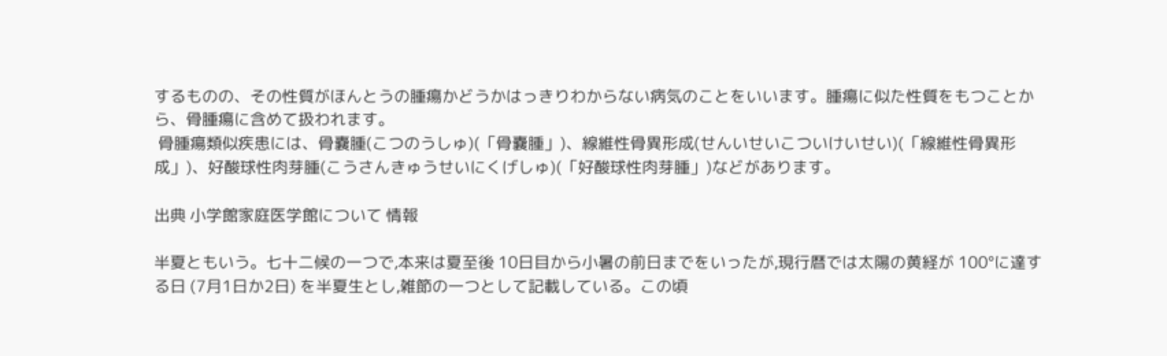するものの、その性質がほんとうの腫瘍かどうかはっきりわからない病気のことをいいます。腫瘍に似た性質をもつことから、骨腫瘍に含めて扱われます。
 骨腫瘍類似疾患には、骨嚢腫(こつのうしゅ)(「骨嚢腫」)、線維性骨異形成(せんいせいこついけいせい)(「線維性骨異形成」)、好酸球性肉芽腫(こうさんきゅうせいにくげしゅ)(「好酸球性肉芽腫」)などがあります。

出典 小学館家庭医学館について 情報

半夏ともいう。七十二候の一つで,本来は夏至後 10日目から小暑の前日までをいったが,現行暦では太陽の黄経が 100°に達する日 (7月1日か2日) を半夏生とし,雑節の一つとして記載している。この頃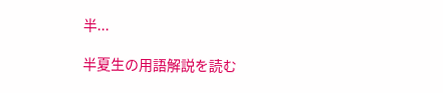半...

半夏生の用語解説を読む